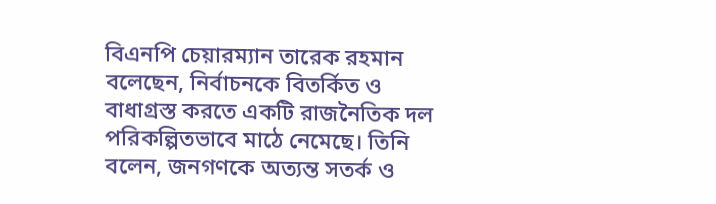বিএনপি চেয়ারম্যান তারেক রহমান বলেছেন, নির্বাচনকে বিতর্কিত ও বাধাগ্রস্ত করতে একটি রাজনৈতিক দল পরিকল্পিতভাবে মাঠে নেমেছে। তিনি বলেন, জনগণকে অত্যন্ত সতর্ক ও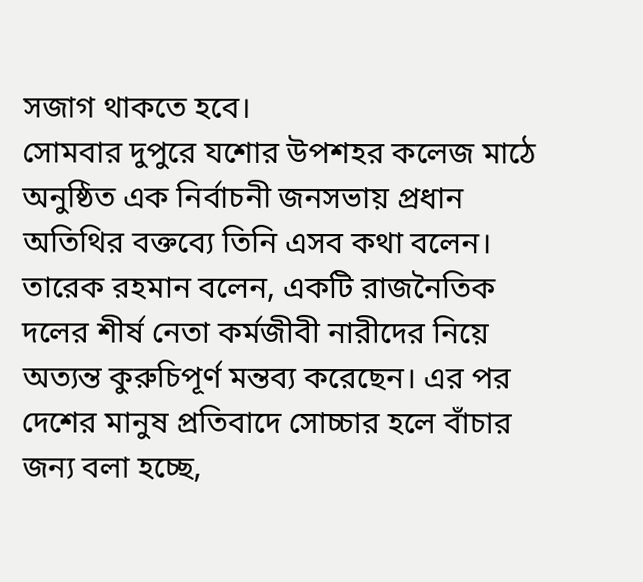সজাগ থাকতে হবে।
সোমবার দুপুরে যশোর উপশহর কলেজ মাঠে অনুষ্ঠিত এক নির্বাচনী জনসভায় প্রধান অতিথির বক্তব্যে তিনি এসব কথা বলেন।
তারেক রহমান বলেন, একটি রাজনৈতিক দলের শীর্ষ নেতা কর্মজীবী নারীদের নিয়ে অত্যন্ত কুরুচিপূর্ণ মন্তব্য করেছেন। এর পর দেশের মানুষ প্রতিবাদে সোচ্চার হলে বাঁচার জন্য বলা হচ্ছে,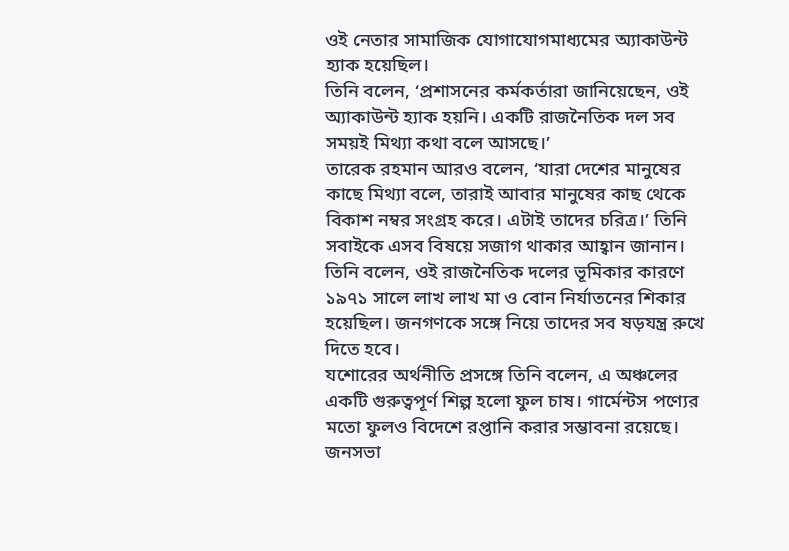ওই নেতার সামাজিক যোগাযোগমাধ্যমের অ্যাকাউন্ট হ্যাক হয়েছিল।
তিনি বলেন, ‘প্রশাসনের কর্মকর্তারা জানিয়েছেন, ওই অ্যাকাউন্ট হ্যাক হয়নি। একটি রাজনৈতিক দল সব সময়ই মিথ্যা কথা বলে আসছে।’
তারেক রহমান আরও বলেন, ‘যারা দেশের মানুষের কাছে মিথ্যা বলে, তারাই আবার মানুষের কাছ থেকে বিকাশ নম্বর সংগ্রহ করে। এটাই তাদের চরিত্র।’ তিনি সবাইকে এসব বিষয়ে সজাগ থাকার আহ্বান জানান।
তিনি বলেন, ওই রাজনৈতিক দলের ভূমিকার কারণে ১৯৭১ সালে লাখ লাখ মা ও বোন নির্যাতনের শিকার হয়েছিল। জনগণকে সঙ্গে নিয়ে তাদের সব ষড়যন্ত্র রুখে দিতে হবে।
যশোরের অর্থনীতি প্রসঙ্গে তিনি বলেন, এ অঞ্চলের একটি গুরুত্বপূর্ণ শিল্প হলো ফুল চাষ। গার্মেন্টস পণ্যের মতো ফুলও বিদেশে রপ্তানি করার সম্ভাবনা রয়েছে।
জনসভা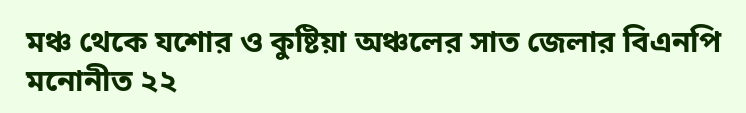মঞ্চ থেকে যশোর ও কুষ্টিয়া অঞ্চলের সাত জেলার বিএনপি মনোনীত ২২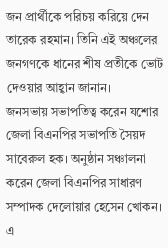জন প্রার্থীকে পরিচয় করিয়ে দেন তারেক রহমান। তিনি এই অঞ্চলের জনগণকে ধানের শীষ প্রতীকে ভোট দেওয়ার আহ্বান জানান।
জনসভায় সভাপতিত্ব করেন যশোর জেলা বিএনপির সভাপতি সৈয়দ সাবেরুল হক। অনুষ্ঠান সঞ্চালনা করেন জেলা বিএনপির সাধারণ সম্পাদক দেলোয়ার হেসেন খোকন।
এ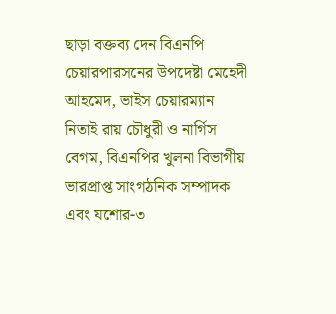ছাড়া বক্তব্য দেন বিএনপি চেয়ারপারসনের উপদেষ্টা মেহেদী আহমেদ, ভাইস চেয়ারম্যান নিতাই রায় চৌধুরী ও নার্গিস বেগম, বিএনপির খুলনা বিভাগীয় ভারপ্রাপ্ত সাংগঠনিক সম্পাদক এবং যশোর-৩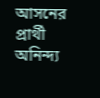আসনের প্রার্থী অনিন্দ্য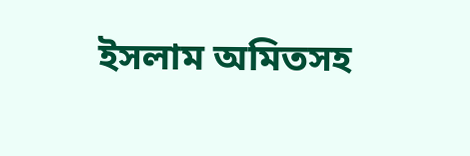ইসলাম অমিতসহ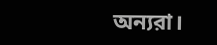অন্যরা।